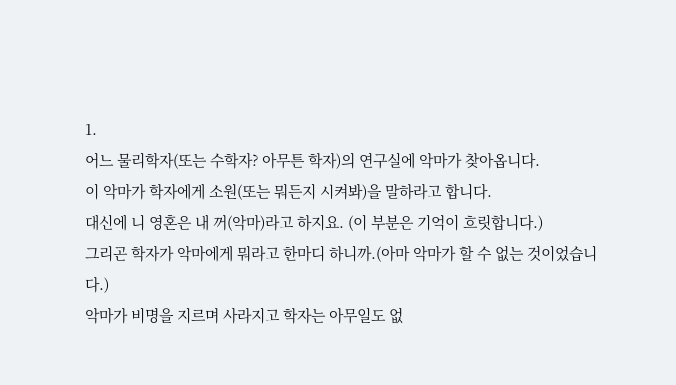1.
어느 물리학자(또는 수학자? 아무튼 학자)의 연구실에 악마가 찾아옵니다.
이 악마가 학자에게 소원(또는 뭐든지 시켜봐)을 말하라고 합니다.
대신에 니 영혼은 내 꺼(악마)라고 하지요. (이 부분은 기억이 흐릿합니다.)
그리곤 학자가 악마에게 뭐라고 한마디 하니까.(아마 악마가 할 수 없는 것이었습니다.)
악마가 비명을 지르며 사라지고 학자는 아무일도 없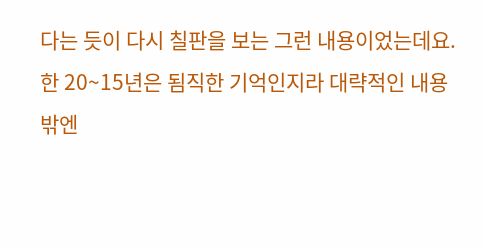다는 듯이 다시 칠판을 보는 그런 내용이었는데요.
한 20~15년은 됨직한 기억인지라 대략적인 내용 밖엔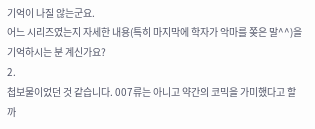기억이 나질 않는군요.
어느 시리즈였는지 자세한 내용(특히 마지막에 학자가 악마를 쫒은 말^^)을 기억하시는 분 계신가요?
2.
첩보물이었던 것 같습니다. 007류는 아니고 약간의 코믹을 가미했다고 할까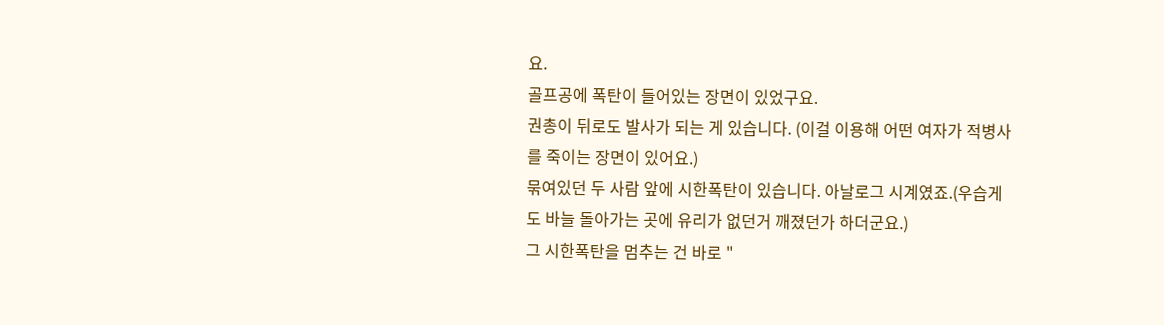요.
골프공에 폭탄이 들어있는 장면이 있었구요.
권총이 뒤로도 발사가 되는 게 있습니다. (이걸 이용해 어떤 여자가 적병사를 죽이는 장면이 있어요.)
묶여있던 두 사람 앞에 시한폭탄이 있습니다. 아날로그 시계였죠.(우습게도 바늘 돌아가는 곳에 유리가 없던거 깨졌던가 하더군요.)
그 시한폭탄을 멈추는 건 바로 "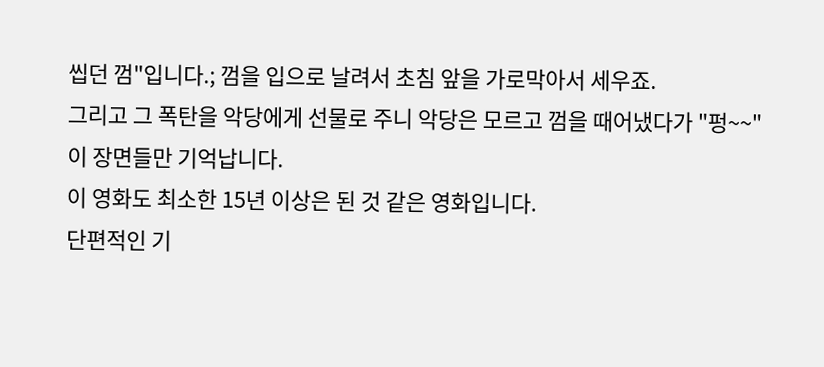씹던 껌"입니다.; 껌을 입으로 날려서 초침 앞을 가로막아서 세우죠.
그리고 그 폭탄을 악당에게 선물로 주니 악당은 모르고 껌을 때어냈다가 "펑~~"
이 장면들만 기억납니다.
이 영화도 최소한 15년 이상은 된 것 같은 영화입니다.
단편적인 기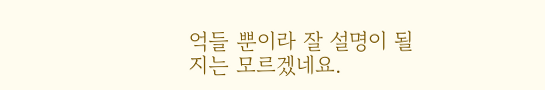억들 뿐이라 잘 설명이 될지는 모르겠네요.